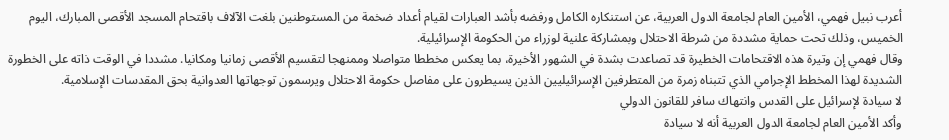أعرب نبيل فهمي، الأمين العام لجامعة الدول العربية، عن استنكاره الكامل ورفضه بأشد العبارات لقيام أعداد ضخمة من المستوطنين بلغت الآلاف باقتحام المسجد الأقصى المبارك، اليوم الخميس، وذلك تحت حماية مشددة من شرطة الاحتلال وبمشاركة علنية لوزراء من الحكومة الإسرائيلية.
وقال فهمي إن وتيرة هذه الاقتحامات الخطيرة قد تصاعدت بشدة في الشهور الأخيرة، بما يعكس مخططا متواصلا وممنهجا لتقسيم الأقصى زمانيا ومكانيا. مشددا في الوقت ذاته على الخطورة الشديدة لهذا المخطط الإجرامي الذي تتبناه زمرة من المتطرفين الإسرائيليين الذين يسيطرون على مفاصل حكومة الاحتلال ويرسمون توجهاتها العدوانية بحق المقدسات الإسلامية.
لا سيادة لإسرائيل على القدس وانتهاك سافر للقانون الدولي
وأكد الأمين العام لجامعة الدول العربية أنه لا سيادة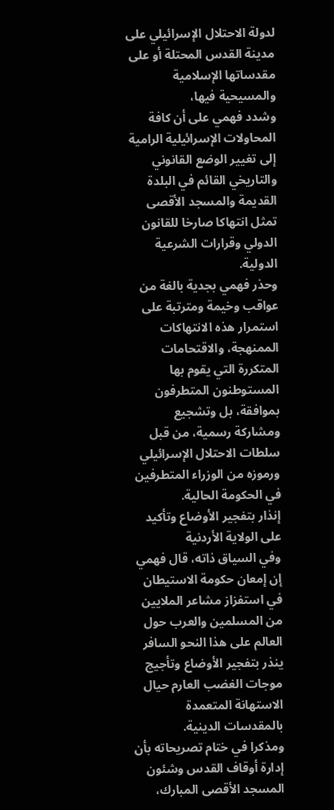لدولة الاحتلال الإسرائيلي على مدينة القدس المحتلة أو على مقدساتها الإسلامية والمسيحية فيها،
وشدد فهمي على أن كافة المحاولات الإسرائيلية الرامية إلى تغيير الوضع القانوني والتاريخي القائم في البلدة القديمة والمسجد الأقصى تمثل انتهاكا صارخا للقانون الدولي وقرارات الشرعية الدولية.
وحذر فهمي بجدية بالغة من عواقب وخيمة ومترتبة على استمرار هذه الانتهاكات الممنهجة، والاقتحامات المتكررة التي يقوم بها المستوطنون المتطرفون بموافقة، بل وتشجيع ومشاركة رسمية، من قبل سلطات الاحتلال الإسرائيلي ورموزه من الوزراء المتطرفين في الحكومة الحالية.
إنذار بتفجير الأوضاع وتأكيد على الولاية الأردنية
وفي السياق ذاته، قال فهمي إن إمعان حكومة الاستيطان في استفزاز مشاعر الملايين من المسلمين والعرب حول العالم على هذا النحو السافر ينذر بتفجير الأوضاع وتأجيج موجات الغضب العارم حيال الاستهانة المتعمدة بالمقدسات الدينية.
ومذكرا في ختام تصريحاته بأن إدارة أوقاف القدس وشئون المسجد الأقصى المبارك،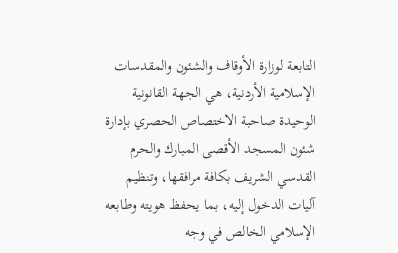التابعة لوزارة الأوقاف والشئون والمقدسات الإسلامية الأردنية، هي الجهة القانونية الوحيدة صاحبة الاختصاص الحصري بإدارة شئون المسجد الأقصى المبارك والحرم القدسي الشريف بكافة مرافقها، وتنظيم آليات الدخول إليه، بما يحفظ هويته وطابعه الإسلامي الخالص في وجه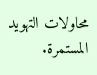محاولات التهويد المستمرة.